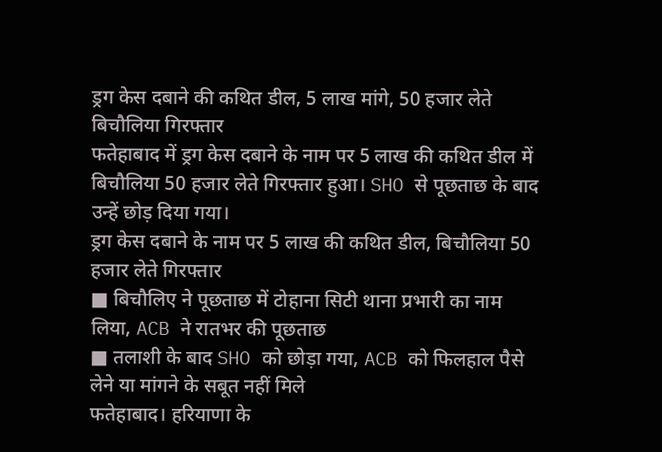ड्रग केस दबाने की कथित डील, 5 लाख मांगे, 50 हजार लेते बिचौलिया गिरफ्तार
फतेहाबाद में ड्रग केस दबाने के नाम पर 5 लाख की कथित डील में बिचौलिया 50 हजार लेते गिरफ्तार हुआ। SHO से पूछताछ के बाद उन्हें छोड़ दिया गया।
ड्रग केस दबाने के नाम पर 5 लाख की कथित डील, बिचौलिया 50 हजार लेते गिरफ्तार
■ बिचौलिए ने पूछताछ में टोहाना सिटी थाना प्रभारी का नाम लिया, ACB ने रातभर की पूछताछ
■ तलाशी के बाद SHO को छोड़ा गया, ACB को फिलहाल पैसे लेने या मांगने के सबूत नहीं मिले
फतेहाबाद। हरियाणा के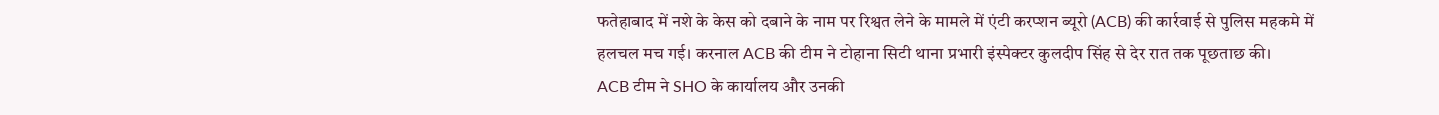फतेहाबाद में नशे के केस को दबाने के नाम पर रिश्वत लेने के मामले में एंटी करप्शन ब्यूरो (ACB) की कार्रवाई से पुलिस महकमे में हलचल मच गई। करनाल ACB की टीम ने टोहाना सिटी थाना प्रभारी इंस्पेक्टर कुलदीप सिंह से देर रात तक पूछताछ की।
ACB टीम ने SHO के कार्यालय और उनकी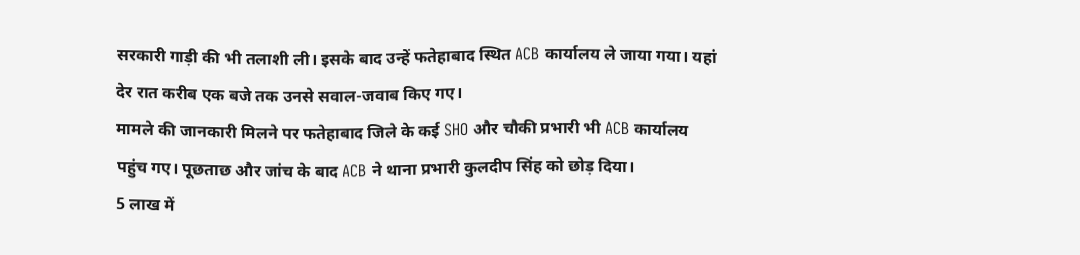सरकारी गाड़ी की भी तलाशी ली। इसके बाद उन्हें फतेहाबाद स्थित ACB कार्यालय ले जाया गया। यहां देर रात करीब एक बजे तक उनसे सवाल-जवाब किए गए।
मामले की जानकारी मिलने पर फतेहाबाद जिले के कई SHO और चौकी प्रभारी भी ACB कार्यालय पहुंच गए। पूछताछ और जांच के बाद ACB ने थाना प्रभारी कुलदीप सिंह को छोड़ दिया।
5 लाख में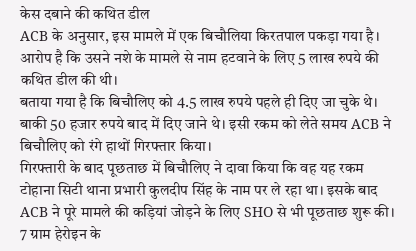केस दबाने की कथित डील
ACB के अनुसार, इस मामले में एक बिचौलिया किरतपाल पकड़ा गया है। आरोप है कि उसने नशे के मामले से नाम हटवाने के लिए 5 लाख रुपये की कथित डील की थी।
बताया गया है कि बिचौलिए को 4.5 लाख रुपये पहले ही दिए जा चुके थे। बाकी 50 हजार रुपये बाद में दिए जाने थे। इसी रकम को लेते समय ACB ने बिचौलिए को रंगे हाथों गिरफ्तार किया।
गिरफ्तारी के बाद पूछताछ में बिचौलिए ने दावा किया कि वह यह रकम टोहाना सिटी थाना प्रभारी कुलदीप सिंह के नाम पर ले रहा था। इसके बाद ACB ने पूरे मामले की कड़ियां जोड़ने के लिए SHO से भी पूछताछ शुरू की।
7 ग्राम हेरोइन के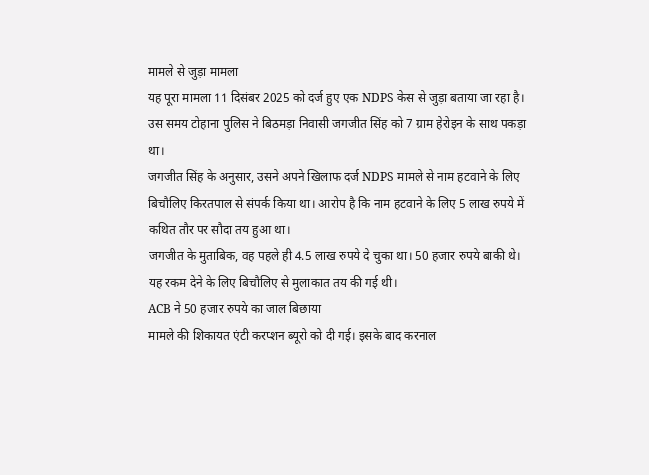मामले से जुड़ा मामला
यह पूरा मामला 11 दिसंबर 2025 को दर्ज हुए एक NDPS केस से जुड़ा बताया जा रहा है। उस समय टोहाना पुलिस ने बिठमड़ा निवासी जगजीत सिंह को 7 ग्राम हेरोइन के साथ पकड़ा था।
जगजीत सिंह के अनुसार, उसने अपने खिलाफ दर्ज NDPS मामले से नाम हटवाने के लिए बिचौलिए किरतपाल से संपर्क किया था। आरोप है कि नाम हटवाने के लिए 5 लाख रुपये में कथित तौर पर सौदा तय हुआ था।
जगजीत के मुताबिक, वह पहले ही 4.5 लाख रुपये दे चुका था। 50 हजार रुपये बाकी थे। यह रकम देने के लिए बिचौलिए से मुलाकात तय की गई थी।
ACB ने 50 हजार रुपये का जाल बिछाया
मामले की शिकायत एंटी करप्शन ब्यूरो को दी गई। इसके बाद करनाल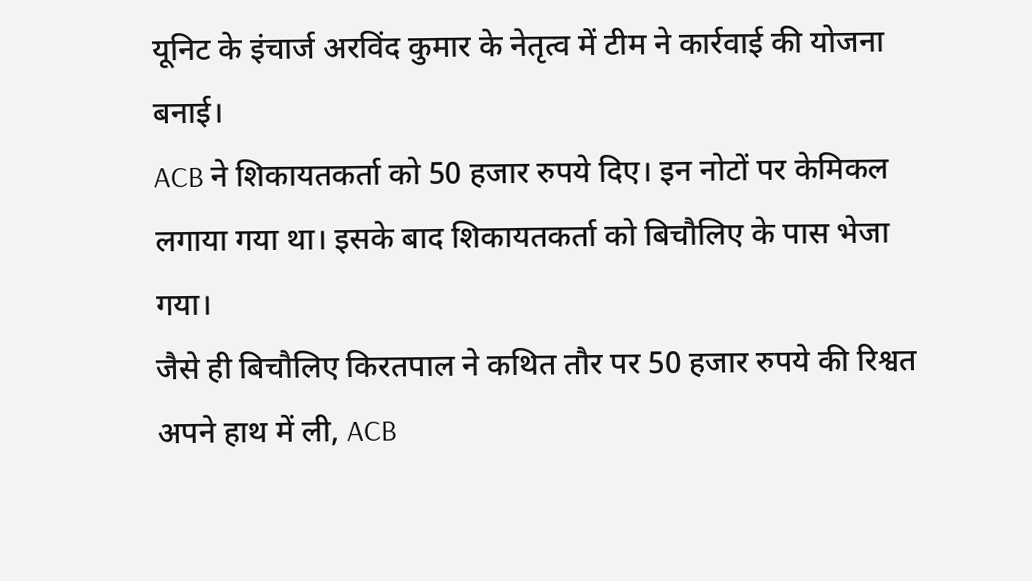यूनिट के इंचार्ज अरविंद कुमार के नेतृत्व में टीम ने कार्रवाई की योजना बनाई।
ACB ने शिकायतकर्ता को 50 हजार रुपये दिए। इन नोटों पर केमिकल लगाया गया था। इसके बाद शिकायतकर्ता को बिचौलिए के पास भेजा गया।
जैसे ही बिचौलिए किरतपाल ने कथित तौर पर 50 हजार रुपये की रिश्वत अपने हाथ में ली, ACB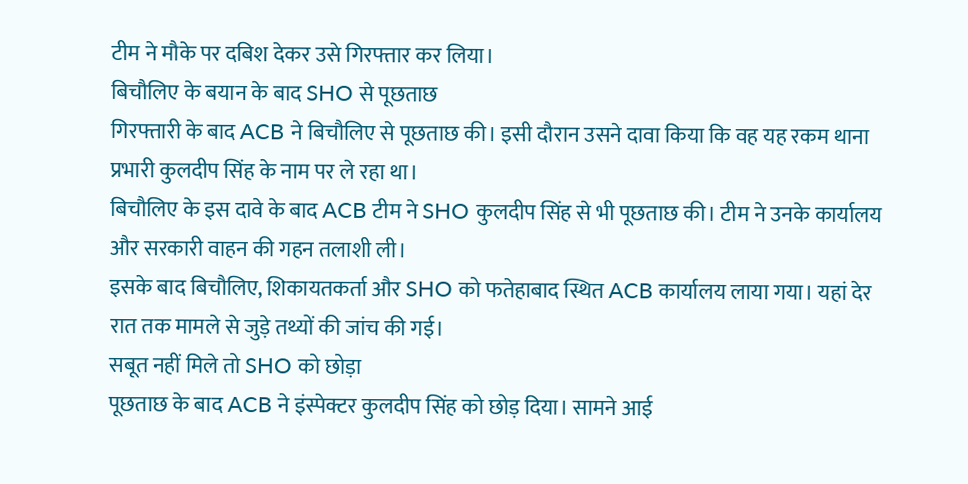टीम ने मौके पर दबिश देकर उसे गिरफ्तार कर लिया।
बिचौलिए के बयान के बाद SHO से पूछताछ
गिरफ्तारी के बाद ACB ने बिचौलिए से पूछताछ की। इसी दौरान उसने दावा किया कि वह यह रकम थाना प्रभारी कुलदीप सिंह के नाम पर ले रहा था।
बिचौलिए के इस दावे के बाद ACB टीम ने SHO कुलदीप सिंह से भी पूछताछ की। टीम ने उनके कार्यालय और सरकारी वाहन की गहन तलाशी ली।
इसके बाद बिचौलिए, शिकायतकर्ता और SHO को फतेहाबाद स्थित ACB कार्यालय लाया गया। यहां देर रात तक मामले से जुड़े तथ्यों की जांच की गई।
सबूत नहीं मिले तो SHO को छोड़ा
पूछताछ के बाद ACB ने इंस्पेक्टर कुलदीप सिंह को छोड़ दिया। सामने आई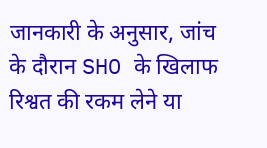जानकारी के अनुसार, जांच के दौरान SHO के खिलाफ रिश्वत की रकम लेने या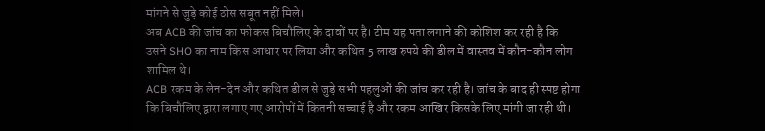मांगने से जुड़े कोई ठोस सबूत नहीं मिले।
अब ACB की जांच का फोकस बिचौलिए के दावों पर है। टीम यह पता लगाने की कोशिश कर रही है कि उसने SHO का नाम किस आधार पर लिया और कथित 5 लाख रुपये की डील में वास्तव में कौन-कौन लोग शामिल थे।
ACB रकम के लेन-देन और कथित डील से जुड़े सभी पहलुओं की जांच कर रही है। जांच के बाद ही स्पष्ट होगा कि बिचौलिए द्वारा लगाए गए आरोपों में कितनी सच्चाई है और रकम आखिर किसके लिए मांगी जा रही थी।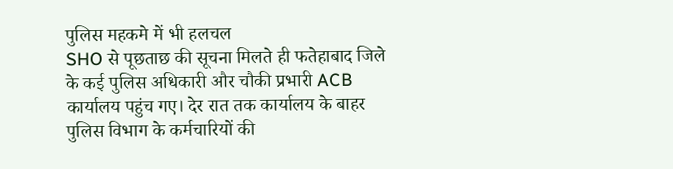पुलिस महकमे में भी हलचल
SHO से पूछताछ की सूचना मिलते ही फतेहाबाद जिले के कई पुलिस अधिकारी और चौकी प्रभारी ACB कार्यालय पहुंच गए। देर रात तक कार्यालय के बाहर पुलिस विभाग के कर्मचारियों की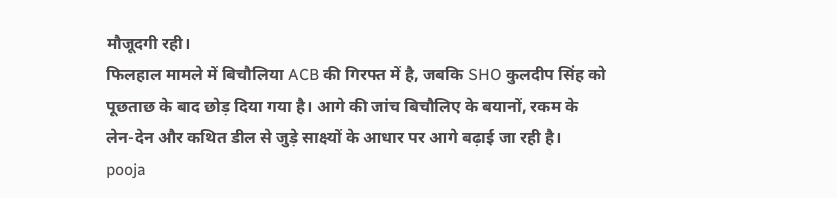मौजूदगी रही।
फिलहाल मामले में बिचौलिया ACB की गिरफ्त में है, जबकि SHO कुलदीप सिंह को पूछताछ के बाद छोड़ दिया गया है। आगे की जांच बिचौलिए के बयानों, रकम के लेन-देन और कथित डील से जुड़े साक्ष्यों के आधार पर आगे बढ़ाई जा रही है।
pooja